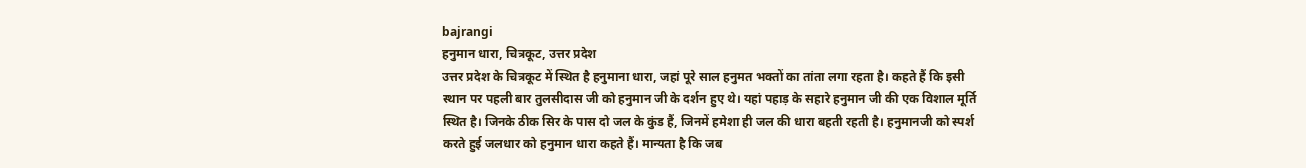bajrangi
हनुमान धारा, चित्रकूट, उत्तर प्रदेश
उत्तर प्रदेश के चित्रकूट में स्थित है हनुमाना धारा, जहां पूरे साल हनुमत भक्तों का तांता लगा रहता है। कहते हैं कि इसी स्थान पर पहली बार तुलसीदास जी को हनुमान जी के दर्शन हुए थे। यहां पहाड़ के सहारे हनुमान जी की एक विशाल मूर्ति स्थित है। जिनके ठीक सिर के पास दो जल के कुंड हैं, जिनमें हमेशा ही जल की धारा बहती रहती है। हनुमानजी को स्पर्श करते हुई जलधार को हनुमान धारा कहते हैं। मान्यता है कि जब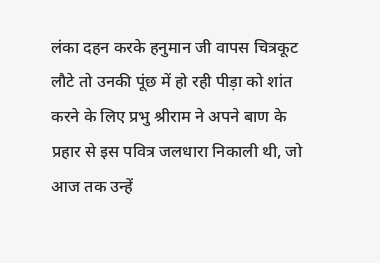लंका दहन करके हनुमान जी वापस चित्रकूट लौटे तो उनकी पूंछ में हो रही पीड़ा को शांत करने के लिए प्रभु श्रीराम ने अपने बाण के प्रहार से इस पवित्र जलधारा निकाली थी, जो आज तक उन्हें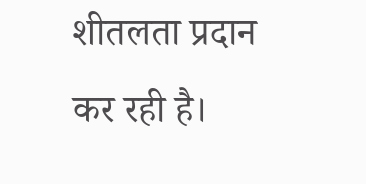शीतलता प्रदान कर रही है।